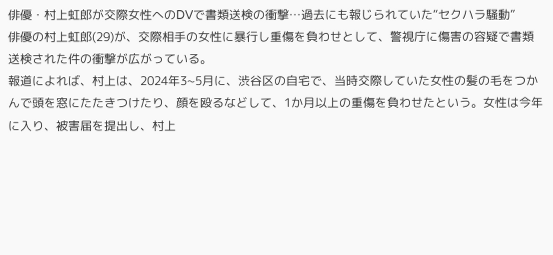俳優・村上虹郎が交際女性へのDVで書類送検の衝撃…過去にも報じられていた“セクハラ騒動”
俳優の村上虹郎(29)が、交際相手の女性に暴行し重傷を負わせとして、警視庁に傷害の容疑で書類送検された件の衝撃が広がっている。
報道によれば、村上は、2024年3~5月に、渋谷区の自宅で、当時交際していた女性の髪の毛をつかんで頭を窓にたたきつけたり、顔を殴るなどして、1か月以上の重傷を負わせたという。女性は今年に入り、被害届を提出し、村上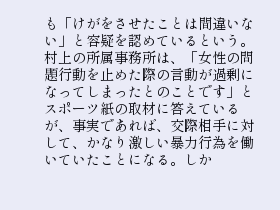も「けがをさせたことは間違いない」と容疑を認めているという。
村上の所属事務所は、「女性の問題行動を止めた際の言動が過剰になってしまったとのことです」とスポーツ紙の取材に答えているが、事実であれば、交際相手に対して、かなり激しい暴力行為を働いていたことになる。しか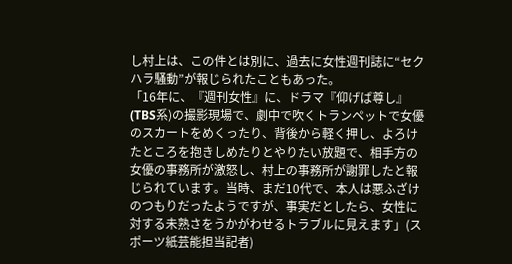し村上は、この件とは別に、過去に女性週刊誌に“セクハラ騒動”が報じられたこともあった。
「16年に、『週刊女性』に、ドラマ『仰げば尊し』(TBS系)の撮影現場で、劇中で吹くトランペットで女優のスカートをめくったり、背後から軽く押し、よろけたところを抱きしめたりとやりたい放題で、相手方の女優の事務所が激怒し、村上の事務所が謝罪したと報じられています。当時、まだ10代で、本人は悪ふざけのつもりだったようですが、事実だとしたら、女性に対する未熟さをうかがわせるトラブルに見えます」(スポーツ紙芸能担当記者)